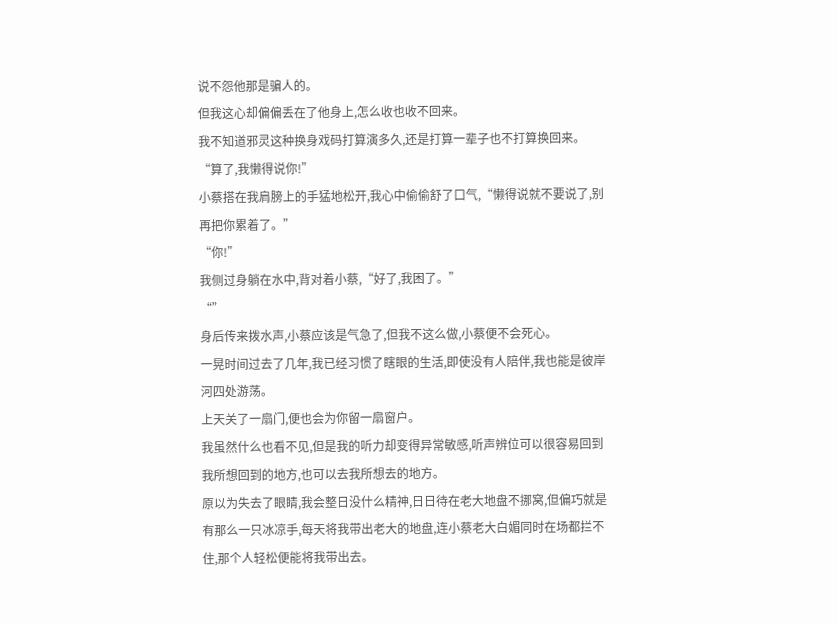说不怨他那是骗人的。
但我这心却偏偏丢在了他身上,怎么收也收不回来。
我不知道邪灵这种换身戏码打算演多久,还是打算一辈子也不打算换回来。
“算了,我懒得说你!”
小蔡搭在我肩膀上的手猛地松开,我心中偷偷舒了口气,“懒得说就不要说了,别再把你累着了。”
“你!”
我侧过身躺在水中,背对着小蔡,“好了,我困了。”
“”
身后传来拨水声,小蔡应该是气急了,但我不这么做,小蔡便不会死心。
一晃时间过去了几年,我已经习惯了瞎眼的生活,即使没有人陪伴,我也能是彼岸河四处游荡。
上天关了一扇门,便也会为你留一扇窗户。
我虽然什么也看不见,但是我的听力却变得异常敏感,听声辨位可以很容易回到我所想回到的地方,也可以去我所想去的地方。
原以为失去了眼睛,我会整日没什么精神,日日待在老大地盘不挪窝,但偏巧就是有那么一只冰凉手,每天将我带出老大的地盘,连小蔡老大白媚同时在场都拦不住,那个人轻松便能将我带出去。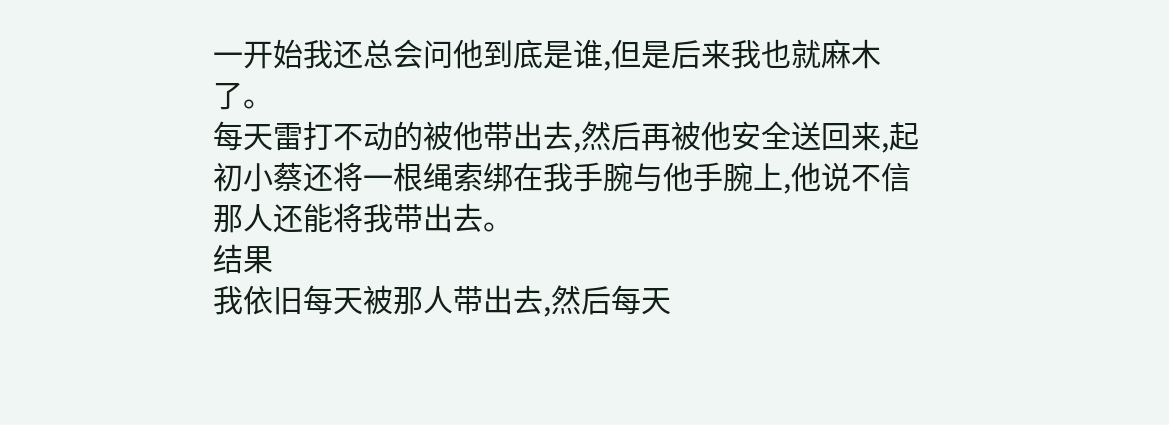一开始我还总会问他到底是谁,但是后来我也就麻木了。
每天雷打不动的被他带出去,然后再被他安全送回来,起初小蔡还将一根绳索绑在我手腕与他手腕上,他说不信那人还能将我带出去。
结果
我依旧每天被那人带出去,然后每天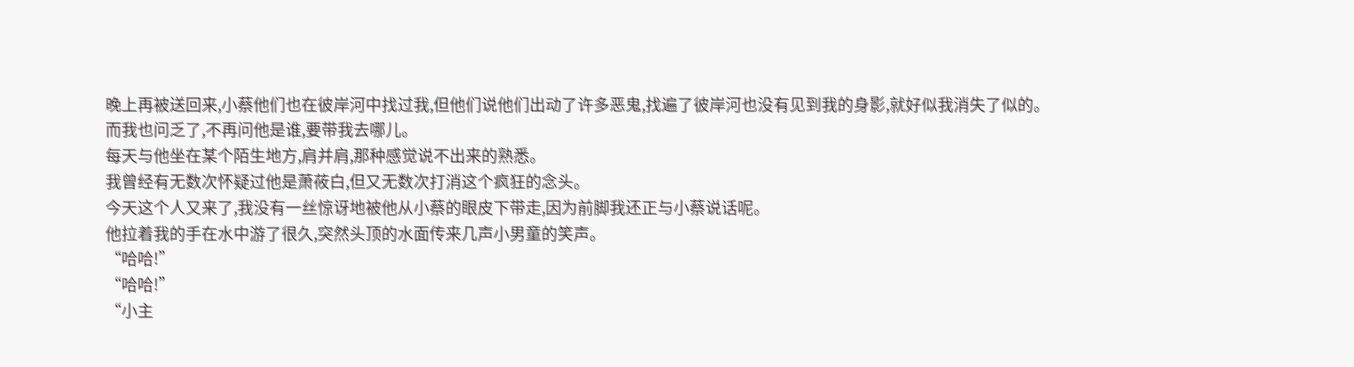晚上再被送回来,小蔡他们也在彼岸河中找过我,但他们说他们出动了许多恶鬼,找遍了彼岸河也没有见到我的身影,就好似我消失了似的。
而我也问乏了,不再问他是谁,要带我去哪儿。
每天与他坐在某个陌生地方,肩并肩,那种感觉说不出来的熟悉。
我曾经有无数次怀疑过他是萧莜白,但又无数次打消这个疯狂的念头。
今天这个人又来了,我没有一丝惊讶地被他从小蔡的眼皮下带走,因为前脚我还正与小蔡说话呢。
他拉着我的手在水中游了很久,突然头顶的水面传来几声小男童的笑声。
“哈哈!”
“哈哈!”
“小主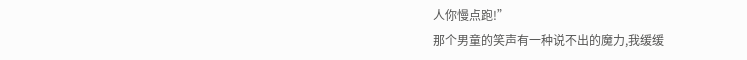人你慢点跑!”
那个男童的笑声有一种说不出的魔力,我缓缓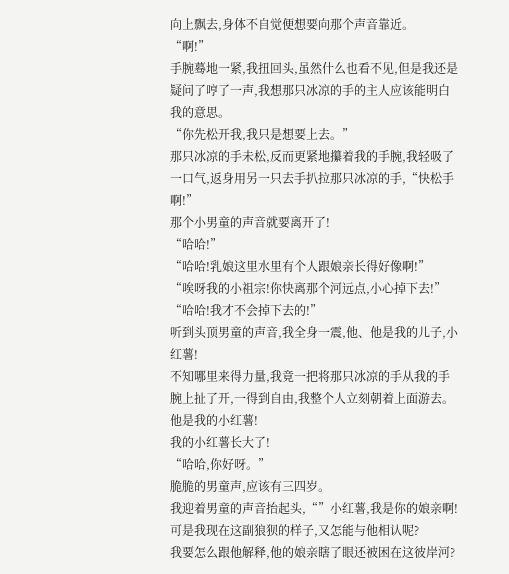向上飘去,身体不自觉便想要向那个声音靠近。
“啊!”
手腕蓦地一紧,我扭回头,虽然什么也看不见,但是我还是疑问了哼了一声,我想那只冰凉的手的主人应该能明白我的意思。
“你先松开我,我只是想要上去。”
那只冰凉的手未松,反而更紧地攥着我的手腕,我轻吸了一口气,返身用另一只去手扒拉那只冰凉的手,“快松手啊!”
那个小男童的声音就要离开了!
“哈哈!”
“哈哈!乳娘这里水里有个人跟娘亲长得好像啊!”
“唉呀我的小祖宗!你快离那个河远点,小心掉下去!”
“哈哈!我才不会掉下去的!”
听到头顶男童的声音,我全身一震,他、他是我的儿子,小红薯!
不知哪里来得力量,我竟一把将那只冰凉的手从我的手腕上扯了开,一得到自由,我整个人立刻朝着上面游去。
他是我的小红薯!
我的小红薯长大了!
“哈哈,你好呀。”
脆脆的男童声,应该有三四岁。
我迎着男童的声音抬起头,“”小红薯,我是你的娘亲啊!
可是我现在这副狼狈的样子,又怎能与他相认呢?
我要怎么跟他解释,他的娘亲瞎了眼还被困在这彼岸河?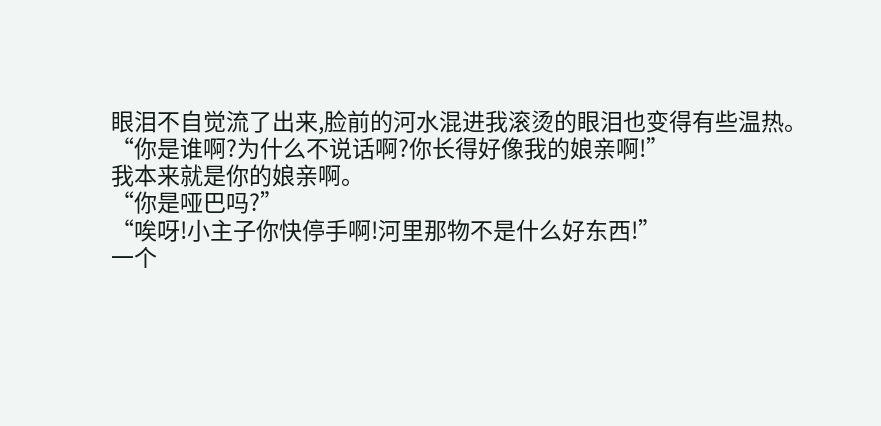眼泪不自觉流了出来,脸前的河水混进我滚烫的眼泪也变得有些温热。
“你是谁啊?为什么不说话啊?你长得好像我的娘亲啊!”
我本来就是你的娘亲啊。
“你是哑巴吗?”
“唉呀!小主子你快停手啊!河里那物不是什么好东西!”
一个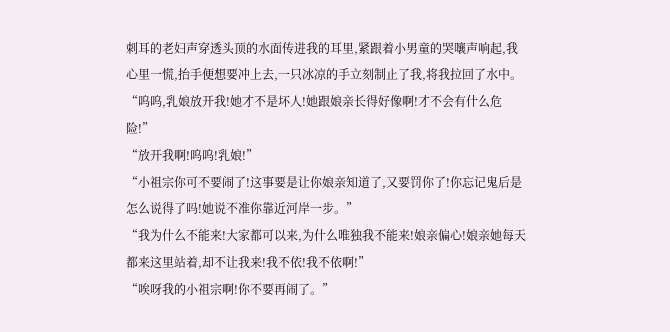刺耳的老妇声穿透头顶的水面传进我的耳里,紧跟着小男童的哭嚷声响起,我心里一慌,抬手便想要冲上去,一只冰凉的手立刻制止了我,将我拉回了水中。
“呜呜,乳娘放开我!她才不是坏人!她跟娘亲长得好像啊!才不会有什么危险!”
“放开我啊!呜呜!乳娘!”
“小祖宗你可不要闹了!这事要是让你娘亲知道了,又要罚你了!你忘记鬼后是怎么说得了吗!她说不准你靠近河岸一步。”
“我为什么不能来!大家都可以来,为什么唯独我不能来!娘亲偏心!娘亲她每天都来这里站着,却不让我来!我不依!我不依啊!”
“唉呀我的小祖宗啊!你不要再闹了。”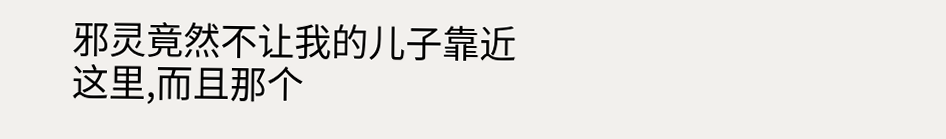邪灵竟然不让我的儿子靠近这里,而且那个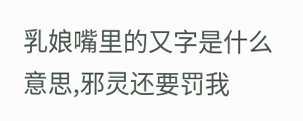乳娘嘴里的又字是什么意思,邪灵还要罚我